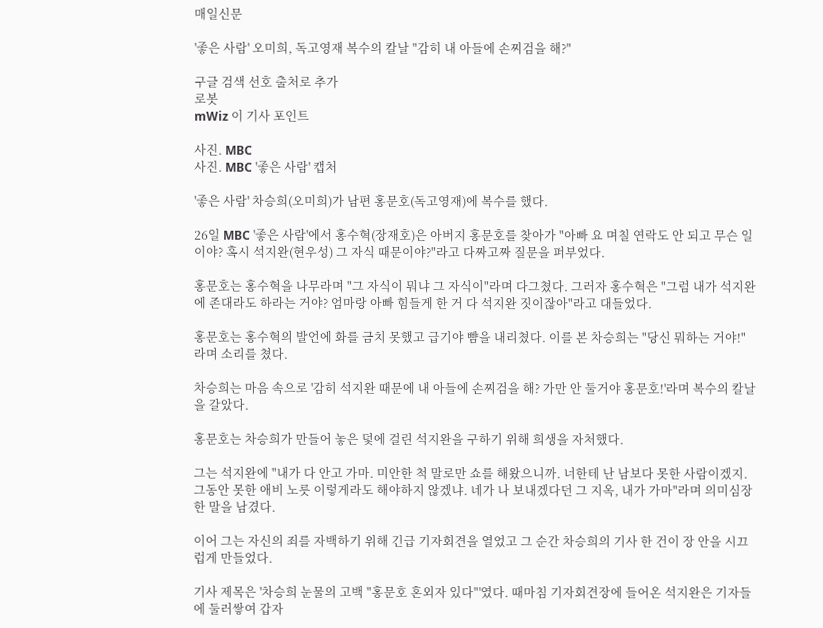매일신문

'좋은 사람' 오미희, 독고영재 복수의 칼날 "감히 내 아들에 손찌검을 해?"

구글 검색 선호 출처로 추가
로봇
mWiz 이 기사 포인트

사진. MBC
사진. MBC '좋은 사람' 캡처

'좋은 사람' 차승희(오미희)가 남편 홍문호(독고영재)에 복수를 했다.

26일 MBC '좋은 사람'에서 홍수혁(장재호)은 아버지 홍문호를 찾아가 "아빠 요 며칠 연락도 안 되고 무슨 일이야? 혹시 석지완(현우성) 그 자식 때문이야?"라고 다짜고짜 질문을 퍼부었다.

홍문호는 홍수혁을 나무라며 "그 자식이 뭐냐 그 자식이"라며 다그쳤다. 그러자 홍수혁은 "그럼 내가 석지완에 존대라도 하라는 거야? 엄마랑 아빠 힘들게 한 거 다 석지완 짓이잖아"라고 대들었다.

홍문호는 홍수혁의 발언에 화를 금치 못했고 급기야 뺨을 내리쳤다. 이를 본 차승희는 "당신 뭐하는 거야!"라며 소리를 쳤다.

차승희는 마음 속으로 '감히 석지완 때문에 내 아들에 손찌검을 해? 가만 안 둘거야 홍문호!'라며 복수의 칼날을 갈았다.

홍문호는 차승희가 만들어 놓은 덫에 걸린 석지완을 구하기 위해 희생을 자처했다.

그는 석지완에 "내가 다 안고 가마. 미안한 척 말로만 쇼를 해왔으니까. 너한테 난 남보다 못한 사람이겠지. 그동안 못한 애비 노릇 이렇게라도 해야하지 않겠냐. 네가 나 보내겠다던 그 지옥, 내가 가마"라며 의미심장한 말을 남겼다.

이어 그는 자신의 죄를 자백하기 위해 긴급 기자회견을 열었고 그 순간 차승희의 기사 한 건이 장 안을 시끄럽게 만들었다.

기사 제목은 '차승희 눈물의 고백 "홍문호 혼외자 있다"'였다. 때마침 기자회견장에 들어온 석지완은 기자들에 둘러쌓여 갑자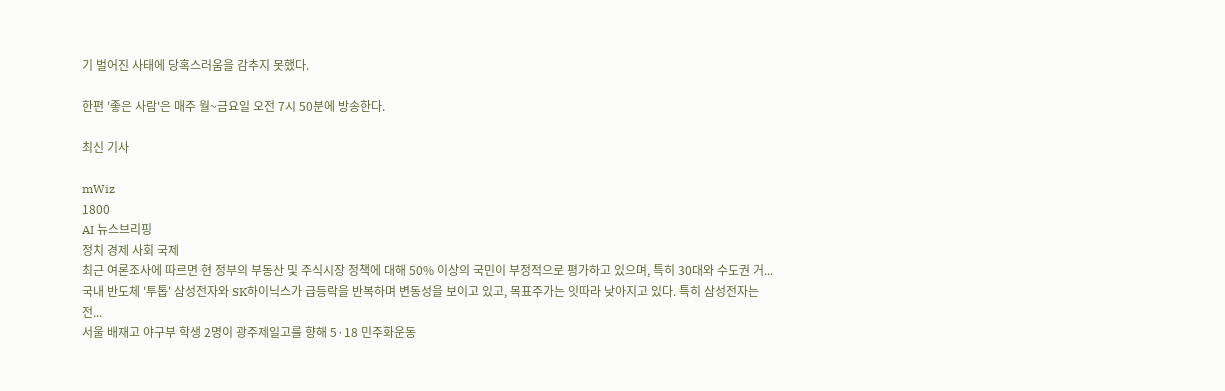기 벌어진 사태에 당혹스러움을 감추지 못했다.

한편 '좋은 사람'은 매주 월~금요일 오전 7시 50분에 방송한다.

최신 기사

mWiz
1800
AI 뉴스브리핑
정치 경제 사회 국제
최근 여론조사에 따르면 현 정부의 부동산 및 주식시장 정책에 대해 50% 이상의 국민이 부정적으로 평가하고 있으며, 특히 30대와 수도권 거...
국내 반도체 '투톱' 삼성전자와 SK하이닉스가 급등락을 반복하며 변동성을 보이고 있고, 목표주가는 잇따라 낮아지고 있다. 특히 삼성전자는 전...
서울 배재고 야구부 학생 2명이 광주제일고를 향해 5·18 민주화운동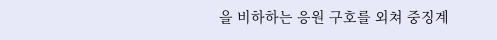을 비하하는 응원 구호를 외쳐 중징계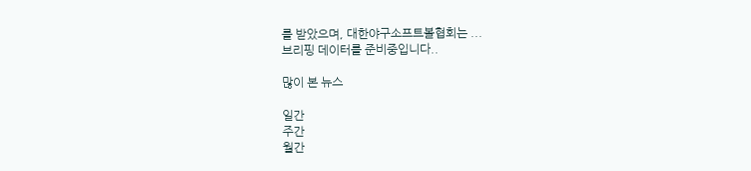를 받았으며, 대한야구소프트볼협회는 ...
브리핑 데이터를 준비중입니다..

많이 본 뉴스

일간
주간
월간